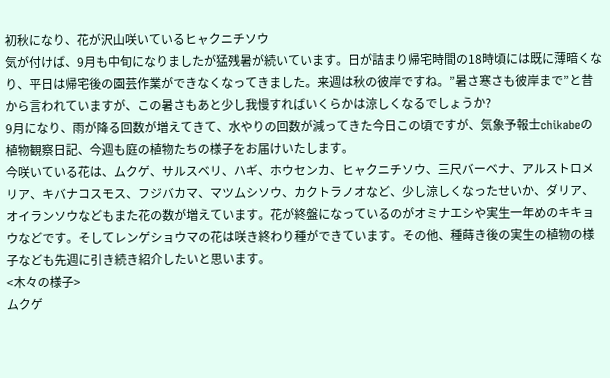初秋になり、花が沢山咲いているヒャクニチソウ
気が付けば、9月も中旬になりましたが猛残暑が続いています。日が詰まり帰宅時間の18時頃には既に薄暗くなり、平日は帰宅後の園芸作業ができなくなってきました。来週は秋の彼岸ですね。”暑さ寒さも彼岸まで”と昔から言われていますが、この暑さもあと少し我慢すればいくらかは涼しくなるでしょうか?
9月になり、雨が降る回数が増えてきて、水やりの回数が減ってきた今日この頃ですが、気象予報士chikabeの植物観察日記、今週も庭の植物たちの様子をお届けいたします。
今咲いている花は、ムクゲ、サルスベリ、ハギ、ホウセンカ、ヒャクニチソウ、三尺バーベナ、アルストロメリア、キバナコスモス、フジバカマ、マツムシソウ、カクトラノオなど、少し涼しくなったせいか、ダリア、オイランソウなどもまた花の数が増えています。花が終盤になっているのがオミナエシや実生一年めのキキョウなどです。そしてレンゲショウマの花は咲き終わり種ができています。その他、種蒔き後の実生の植物の様子なども先週に引き続き紹介したいと思います。
<木々の様子>
ムクゲ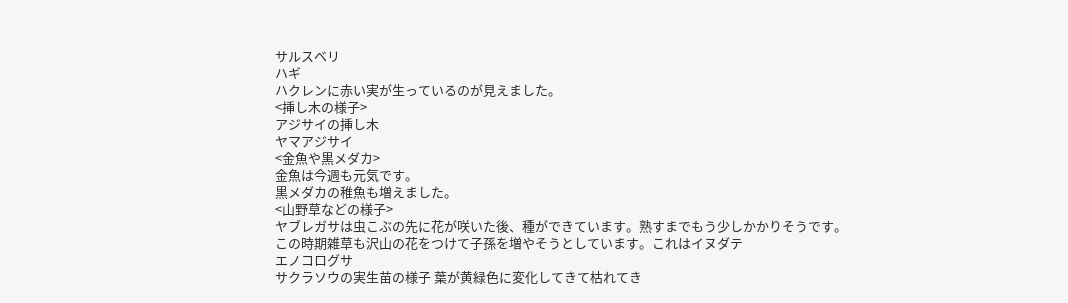サルスベリ
ハギ
ハクレンに赤い実が生っているのが見えました。
<挿し木の様子>
アジサイの挿し木
ヤマアジサイ
<金魚や黒メダカ>
金魚は今週も元気です。
黒メダカの稚魚も増えました。
<山野草などの様子>
ヤブレガサは虫こぶの先に花が咲いた後、種ができています。熟すまでもう少しかかりそうです。
この時期雑草も沢山の花をつけて子孫を増やそうとしています。これはイヌダテ
エノコログサ
サクラソウの実生苗の様子 葉が黄緑色に変化してきて枯れてき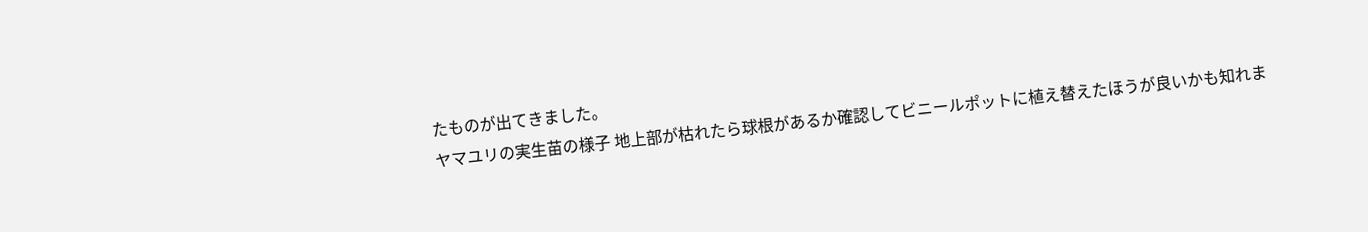たものが出てきました。
ヤマユリの実生苗の様子 地上部が枯れたら球根があるか確認してビニールポットに植え替えたほうが良いかも知れま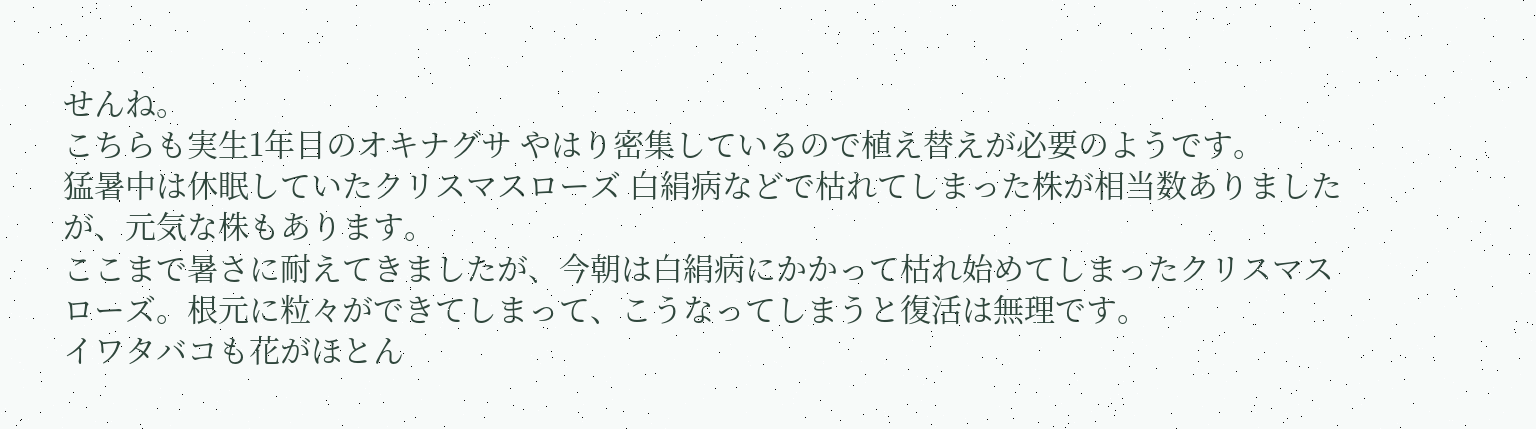せんね。
こちらも実生1年目のオキナグサ やはり密集しているので植え替えが必要のようです。
猛暑中は休眠していたクリスマスローズ 白絹病などで枯れてしまった株が相当数ありましたが、元気な株もあります。
ここまで暑さに耐えてきましたが、今朝は白絹病にかかって枯れ始めてしまったクリスマスローズ。根元に粒々ができてしまって、こうなってしまうと復活は無理です。
イワタバコも花がほとん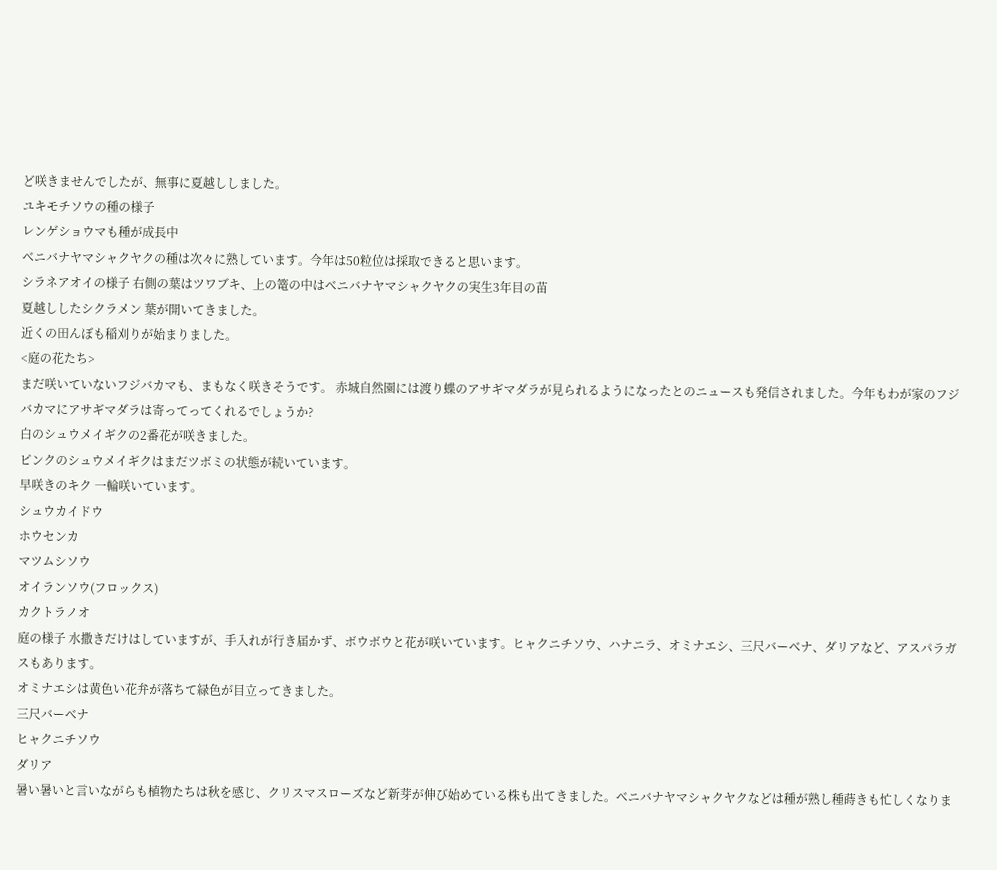ど咲きませんでしたが、無事に夏越ししました。
ユキモチソウの種の様子
レンゲショウマも種が成長中
ベニバナヤマシャクヤクの種は次々に熟しています。今年は50粒位は採取できると思います。
シラネアオイの様子 右側の葉はツワブキ、上の篭の中はベニバナヤマシャクヤクの実生3年目の苗
夏越ししたシクラメン 葉が開いてきました。
近くの田んぼも稲刈りが始まりました。
<庭の花たち>
まだ咲いていないフジバカマも、まもなく咲きそうです。 赤城自然園には渡り蝶のアサギマダラが見られるようになったとのニュースも発信されました。今年もわが家のフジバカマにアサギマダラは寄ってってくれるでしょうか?
白のシュウメイギクの2番花が咲きました。
ピンクのシュウメイギクはまだツボミの状態が続いています。
早咲きのキク 一輪咲いています。
シュウカイドウ
ホウセンカ
マツムシソウ
オイランソウ(フロックス)
カクトラノオ
庭の様子 水撒きだけはしていますが、手入れが行き届かず、ボウボウと花が咲いています。ヒャクニチソウ、ハナニラ、オミナエシ、三尺バーベナ、ダリアなど、アスパラガスもあります。
オミナエシは黄色い花弁が落ちて緑色が目立ってきました。
三尺バーベナ
ヒャクニチソウ
ダリア
暑い暑いと言いながらも植物たちは秋を感じ、クリスマスローズなど新芽が伸び始めている株も出てきました。ベニバナヤマシャクヤクなどは種が熟し種蒔きも忙しくなりま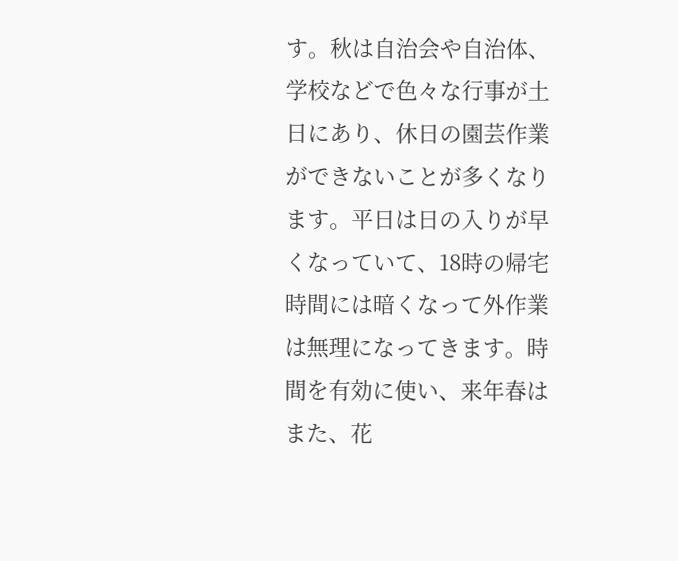す。秋は自治会や自治体、学校などで色々な行事が土日にあり、休日の園芸作業ができないことが多くなります。平日は日の入りが早くなっていて、18時の帰宅時間には暗くなって外作業は無理になってきます。時間を有効に使い、来年春はまた、花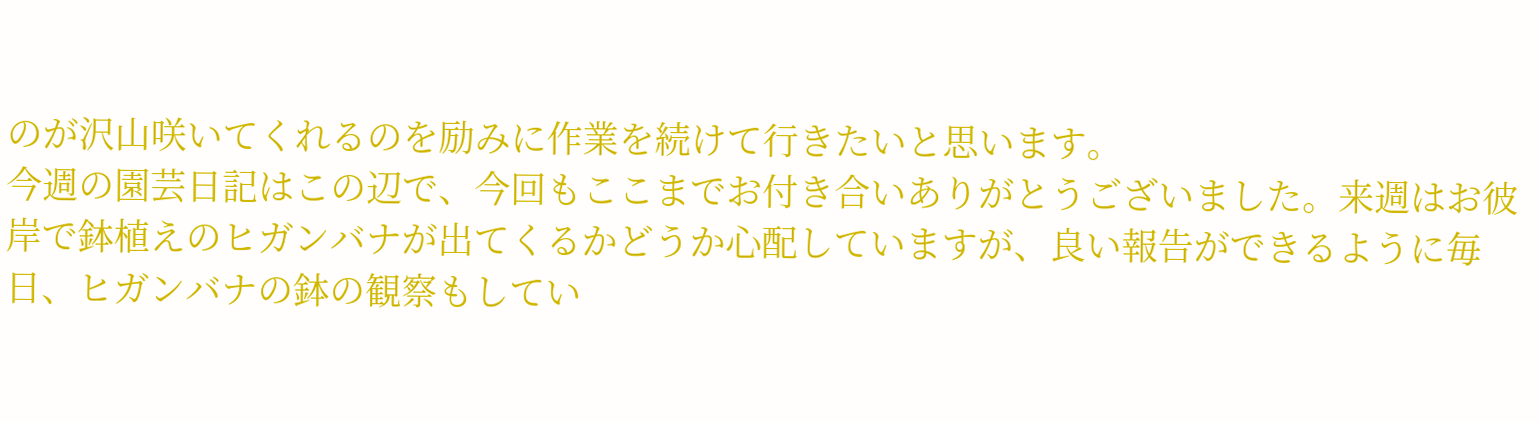のが沢山咲いてくれるのを励みに作業を続けて行きたいと思います。
今週の園芸日記はこの辺で、今回もここまでお付き合いありがとうございました。来週はお彼岸で鉢植えのヒガンバナが出てくるかどうか心配していますが、良い報告ができるように毎日、ヒガンバナの鉢の観察もしてい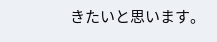きたいと思います。